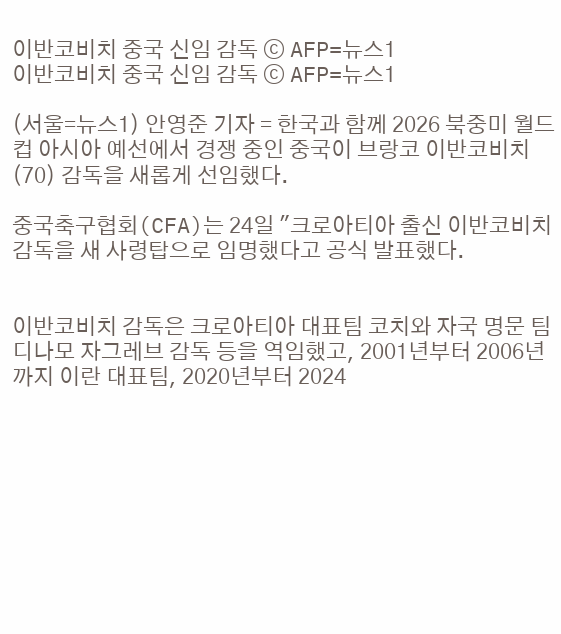이반코비치 중국 신임 감독 ⓒ AFP=뉴스1
이반코비치 중국 신임 감독 ⓒ AFP=뉴스1

(서울=뉴스1) 안영준 기자 = 한국과 함께 2026 북중미 월드컵 아시아 예선에서 경쟁 중인 중국이 브랑코 이반코비치(70) 감독을 새롭게 선임했다.

중국축구협회(CFA)는 24일 "크로아티아 출신 이반코비치 감독을 새 사령탑으로 임명했다고 공식 발표했다.


이반코비치 감독은 크로아티아 대표팀 코치와 자국 명문 팀 디나모 자그레브 감독 등을 역임했고, 2001년부터 2006년까지 이란 대표팀, 2020년부터 2024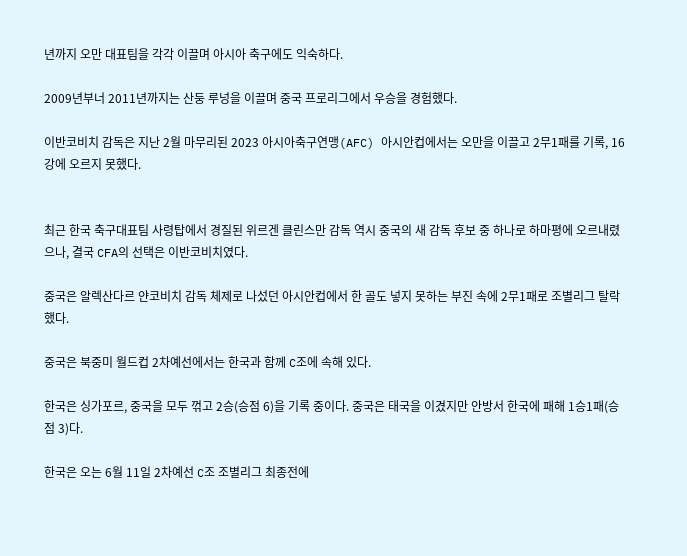년까지 오만 대표팀을 각각 이끌며 아시아 축구에도 익숙하다.

2009년부너 2011년까지는 산둥 루넝을 이끌며 중국 프로리그에서 우승을 경험했다.

이반코비치 감독은 지난 2월 마무리된 2023 아시아축구연맹(AFC) 아시안컵에서는 오만을 이끌고 2무1패를 기록, 16강에 오르지 못했다.


최근 한국 축구대표팀 사령탑에서 경질된 위르겐 클린스만 감독 역시 중국의 새 감독 후보 중 하나로 하마평에 오르내렸으나, 결국 CFA의 선택은 이반코비치였다.

중국은 알렉산다르 얀코비치 감독 체제로 나섰던 아시안컵에서 한 골도 넣지 못하는 부진 속에 2무1패로 조별리그 탈락했다.

중국은 북중미 월드컵 2차예선에서는 한국과 함께 C조에 속해 있다.

한국은 싱가포르, 중국을 모두 꺾고 2승(승점 6)을 기록 중이다. 중국은 태국을 이겼지만 안방서 한국에 패해 1승1패(승점 3)다.

한국은 오는 6월 11일 2차예선 C조 조별리그 최종전에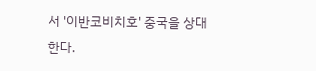서 '이반코비치호' 중국을 상대한다.